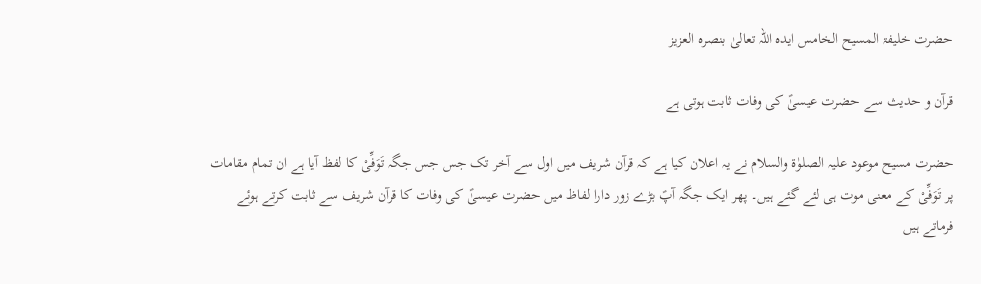حضرت خلیفۃ المسیح الخامس ایدہ اللہ تعالیٰ بنصرہ العزیز

قرآن و حدیث سے حضرت عیسیٰؑ کی وفات ثابت ہوتی ہے

حضرت مسیح موعود علیہ الصلوٰۃ والسلام نے یہ اعلان کیا ہے کہ قرآن شریف میں اول سے آخر تک جس جس جگہ تَوَفِّیْ کا لفظ آیا ہے ان تمام مقامات پر تَوَفِّیْ کے معنی موت ہی لئے گئے ہیں۔ پھر ایک جگہ آپؑ بڑے زور دارا لفاظ میں حضرت عیسیٰؑ کی وفات کا قرآن شریف سے ثابت کرتے ہوئے فرماتے ہیں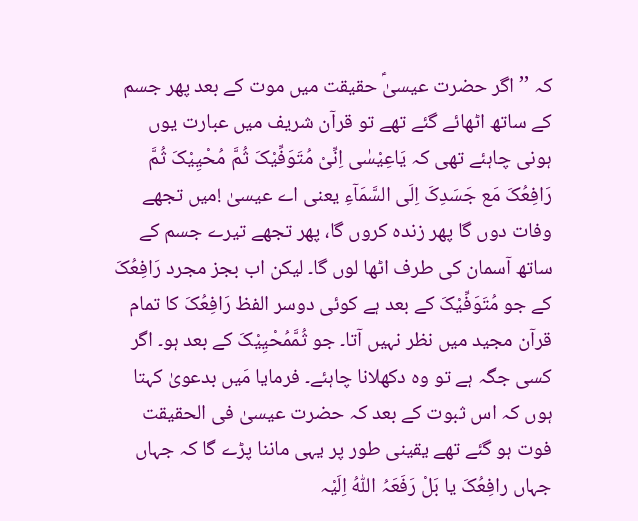کہ ’’اگر حضرت عیسیٰؑ حقیقت میں موت کے بعد پھر جسم کے ساتھ اٹھائے گئے تھے تو قرآن شریف میں عبارت یوں ہونی چاہئے تھی کہ یَاعِیْسٰی اِنِّیْ مُتَوَفِّیْکَ ثُمَّ مُحْیِیْکَ ثُمَّ رَافِعُکَ مَع جَسَدِکَ اِلَی السَّمَآءِ یعنی اے عیسیٰ !میں تجھے وفات دوں گا پھر زندہ کروں گا، پھر تجھے تیرے جسم کے ساتھ آسمان کی طرف اٹھا لوں گا۔ لیکن اب بجز مجرد رَافِعُکَ کے جو مُتَوَفِّیْکَ کے بعد ہے کوئی دوسر الفظ رَافِعُکَ کا تمام قرآن مجید میں نظر نہیں آتا۔ جو ثُمَّمُحْیِیْکَ کے بعد ہو۔ اگر کسی جگہ ہے تو وہ دکھلانا چاہئے۔ فرمایا مَیں بدعویٰ کہتا ہوں کہ اس ثبوت کے بعد کہ حضرت عیسیٰ فی الحقیقت فوت ہو گئے تھے یقینی طور پر یہی ماننا پڑے گا کہ جہاں جہاں رافِعُکَ یا بَلْ رَفَعَہُ اللّٰہُ اِلَیْہ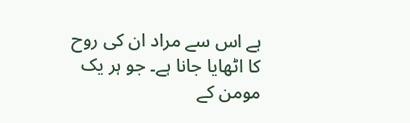ہے اس سے مراد ان کی روح کا اٹھایا جانا ہے۔ جو ہر یک مومن کے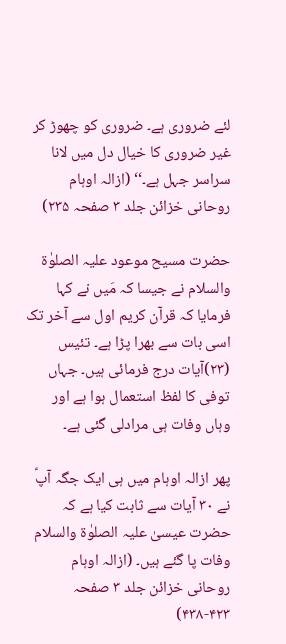لئے ضروری ہے۔ ضروری کو چھوڑ کر غیر ضروری کا خیال دل میں لانا سراسر جہل ہے۔‘‘ (ازالہ اوہام روحانی خزائن جلد ۳ صفحہ ۲۳۵)

حضرت مسیح موعود علیہ الصلوٰۃ والسلام نے جیسا کہ مَیں نے کہا فرمایا کہ قرآن کریم اول سے آخر تک اسی بات سے بھرا پڑا ہے۔ تئیس (۲۳)آیات درج فرمائی ہیں۔ جہاں توفی کا لفظ استعمال ہوا ہے اور وہاں وفات ہی مرادلی گئی ہے۔

پھر ازالہ اوہام میں ہی ایک جگہ آپؑ نے ۳۰ آیات سے ثابت کیا ہے کہ حضرت عیسیٰ علیہ الصلوٰۃ والسلام وفات پا گئے ہیں۔ (ازالہ اوہام روحانی خزائن جلد ۳ صفحہ ۴۲۳-۴۳۸)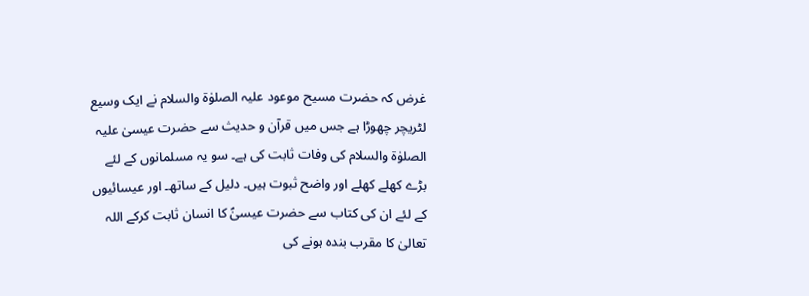غرض کہ حضرت مسیح موعود علیہ الصلوٰۃ والسلام نے ایک وسیع لٹریچر چھوڑا ہے جس میں قرآن و حدیث سے حضرت عیسیٰ علیہ الصلوٰۃ والسلام کی وفات ثابت کی ہے۔ سو یہ مسلمانوں کے لئے بڑے کھلے کھلے اور واضح ثبوت ہیں۔ دلیل کے ساتھ۔ اور عیسائیوں کے لئے ان کی کتاب سے حضرت عیسیٰؑ کا انسان ثابت کرکے اللہ تعالیٰ کا مقرب بندہ ہونے کی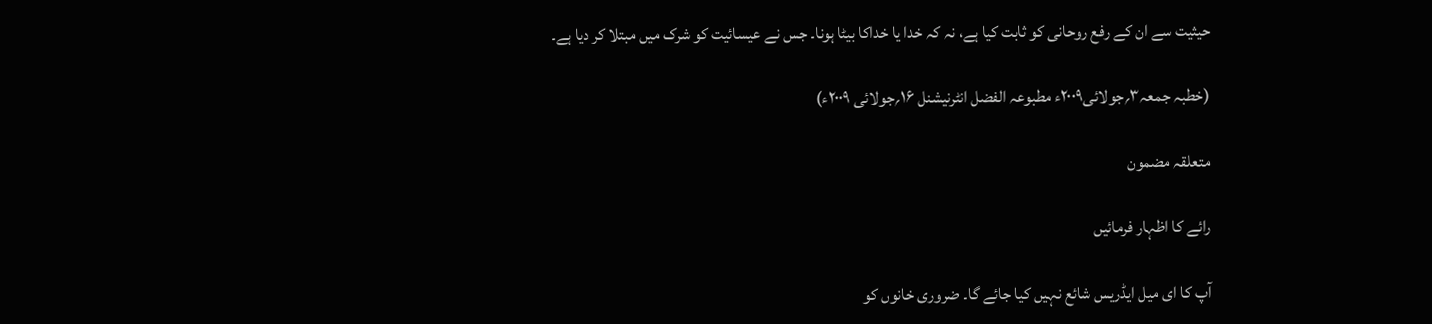حیثیت سے ان کے رفع روحانی کو ثابت کیا ہے، نہ کہ خدا یا خداکا بیٹا ہونا۔ جس نے عیسائیت کو شرک میں مبتلا کر دیا ہے۔

(خطبہ جمعہ۳؍جولائی۲۰۰۹ء مطبوعہ الفضل انٹرنیشنل ۱۶؍جولائی ۲۰۰۹ء)

متعلقہ مضمون

رائے کا اظہار فرمائیں

آپ کا ای میل ایڈریس شائع نہیں کیا جائے گا۔ ضروری خانوں کو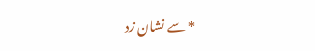* سے نشان زد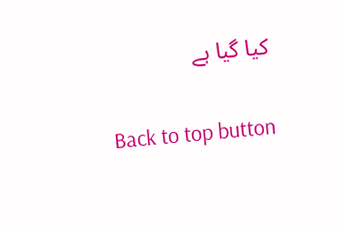کیا گیا ہے

Back to top button